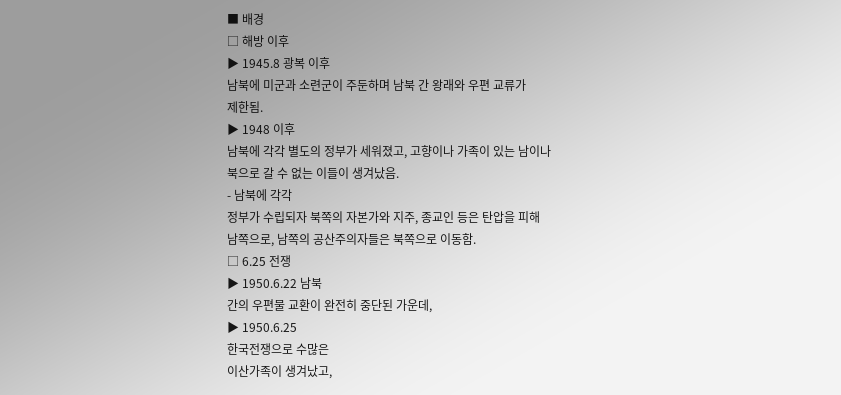■ 배경
□ 해방 이후
▶ 1945.8 광복 이후
남북에 미군과 소련군이 주둔하며 남북 간 왕래와 우편 교류가
제한됨.
▶ 1948 이후
남북에 각각 별도의 정부가 세워졌고, 고향이나 가족이 있는 남이나
북으로 갈 수 없는 이들이 생겨났음.
- 남북에 각각
정부가 수립되자 북쪽의 자본가와 지주, 종교인 등은 탄압을 피해
남쪽으로, 남쪽의 공산주의자들은 북쪽으로 이동함.
□ 6.25 전쟁
▶ 1950.6.22 남북
간의 우편물 교환이 완전히 중단된 가운데,
▶ 1950.6.25
한국전쟁으로 수많은
이산가족이 생겨났고,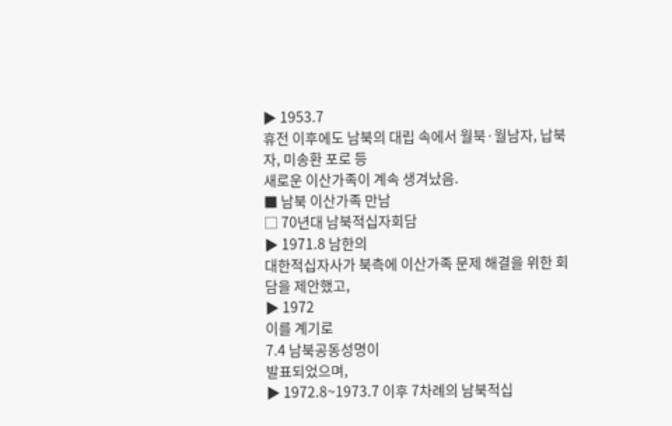▶ 1953.7
휴전 이후에도 남북의 대립 속에서 월북·월남자, 납북자, 미송환 포로 등
새로운 이산가족이 계속 생겨났음.
■ 남북 이산가족 만남
□ 70년대 남북적십자회담
▶ 1971.8 남한의
대한적십자사가 북측에 이산가족 문제 해결을 위한 회담을 제안했고,
▶ 1972
이를 계기로
7.4 남북공동성명이
발표되었으며,
▶ 1972.8~1973.7 이후 7차례의 남북적십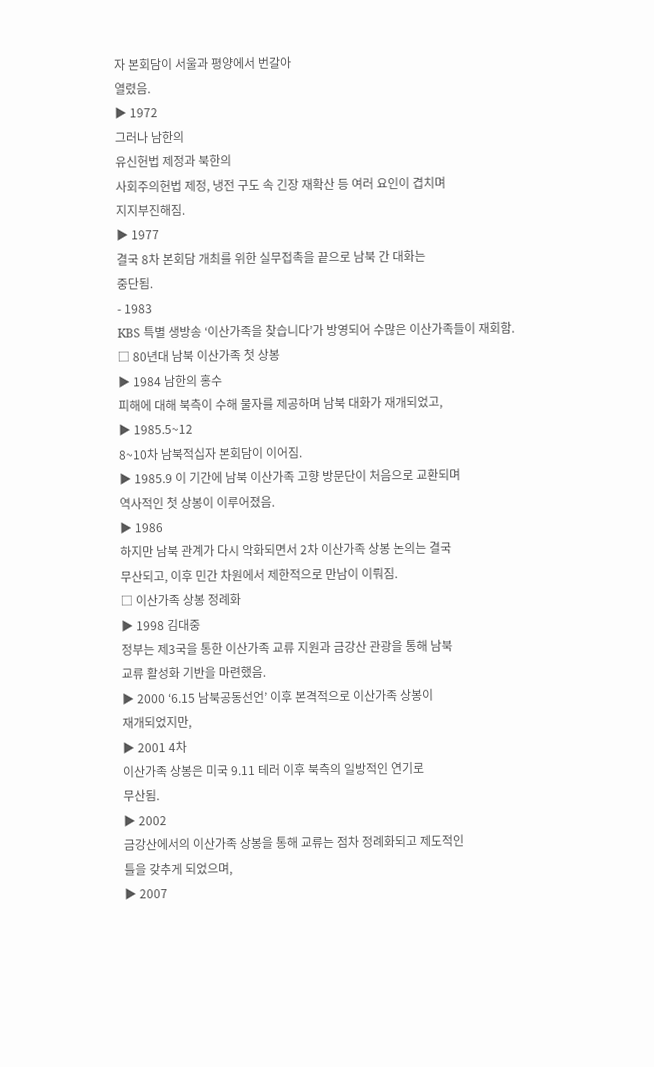자 본회담이 서울과 평양에서 번갈아
열렸음.
▶ 1972
그러나 남한의
유신헌법 제정과 북한의
사회주의헌법 제정, 냉전 구도 속 긴장 재확산 등 여러 요인이 겹치며
지지부진해짐.
▶ 1977
결국 8차 본회담 개최를 위한 실무접촉을 끝으로 남북 간 대화는
중단됨.
- 1983
KBS 특별 생방송 ‘이산가족을 찾습니다’가 방영되어 수많은 이산가족들이 재회함.
□ 80년대 남북 이산가족 첫 상봉
▶ 1984 남한의 홍수
피해에 대해 북측이 수해 물자를 제공하며 남북 대화가 재개되었고,
▶ 1985.5~12
8~10차 남북적십자 본회담이 이어짐.
▶ 1985.9 이 기간에 남북 이산가족 고향 방문단이 처음으로 교환되며
역사적인 첫 상봉이 이루어졌음.
▶ 1986
하지만 남북 관계가 다시 악화되면서 2차 이산가족 상봉 논의는 결국
무산되고, 이후 민간 차원에서 제한적으로 만남이 이뤄짐.
□ 이산가족 상봉 정례화
▶ 1998 김대중
정부는 제3국을 통한 이산가족 교류 지원과 금강산 관광을 통해 남북
교류 활성화 기반을 마련했음.
▶ 2000 ‘6.15 남북공동선언’ 이후 본격적으로 이산가족 상봉이
재개되었지만,
▶ 2001 4차
이산가족 상봉은 미국 9.11 테러 이후 북측의 일방적인 연기로
무산됨.
▶ 2002
금강산에서의 이산가족 상봉을 통해 교류는 점차 정례화되고 제도적인
틀을 갖추게 되었으며,
▶ 2007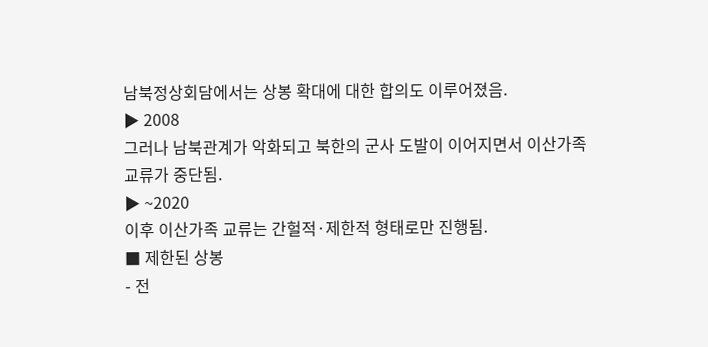남북정상회담에서는 상봉 확대에 대한 합의도 이루어졌음.
▶ 2008
그러나 남북관계가 악화되고 북한의 군사 도발이 이어지면서 이산가족
교류가 중단됨.
▶ ~2020
이후 이산가족 교류는 간헐적·제한적 형태로만 진행됨.
■ 제한된 상봉
- 전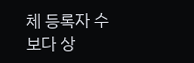체 등록자 수보다 상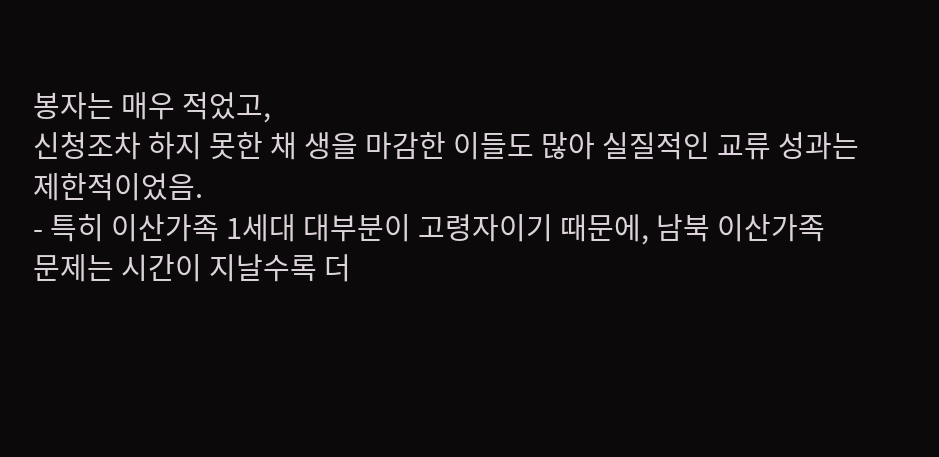봉자는 매우 적었고,
신청조차 하지 못한 채 생을 마감한 이들도 많아 실질적인 교류 성과는
제한적이었음.
- 특히 이산가족 1세대 대부분이 고령자이기 때문에, 남북 이산가족
문제는 시간이 지날수록 더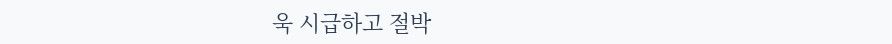욱 시급하고 절박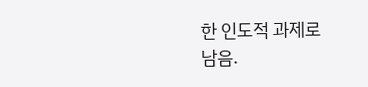한 인도적 과제로
남음.